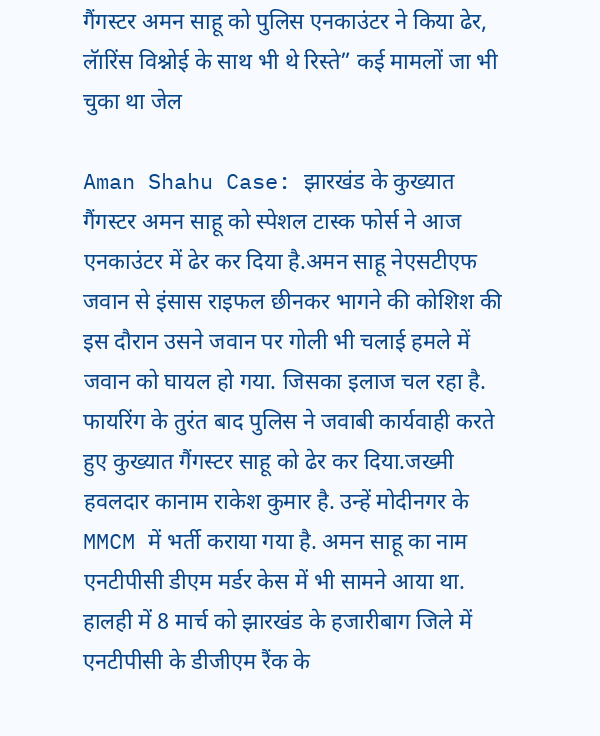गैंगस्टर अमन साहू को पुलिस एनकाउंटर ने किया ढेर, लॅारिंस विश्नोई के साथ भी थे रिस्ते” कई मामलों जा भी चुका था जेल

Aman Shahu Case: झारखंड के कुख्यात गैंगस्टर अमन साहू को स्पेशल टास्क फोर्स ने आज एनकाउंटर में ढेर कर दिया है.अमन साहू नेएसटीएफ जवान से इंसास राइफल छीनकर भागने की कोशिश की इस दौरान उसने जवान पर गोली भी चलाई हमले में जवान को घायल हो गया. जिसका इलाज चल रहा है. फायरिंग के तुरंत बाद पुलिस ने जवाबी कार्यवाही करते हुए कुख्यात गैंगस्टर साहू को ढेर कर दिया.जख्मी हवलदार कानाम राकेश कुमार है. उन्हें मोदीनगर के MMCM में भर्ती कराया गया है. अमन साहू का नाम एनटीपीसी डीएम मर्डर केस में भी सामने आया था. हालही में 8 मार्च को झारखंड के हजारीबाग जिले में एनटीपीसी के डीजीएम रैंक के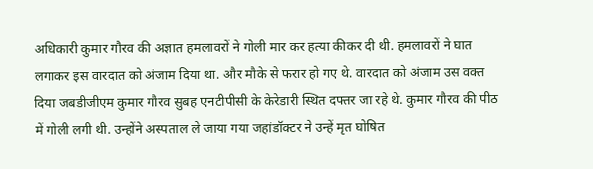अधिकारी कुमार गौरव की अज्ञात हमलावरों ने गोली मार कर हत्या कीकर दी थी. हमलावरों ने घात लगाकर इस वारदात को अंजाम दिया था. और मौके से फरार हो गए थे. वारदात को अंजाम उस वक्त दिया जबडीजीएम कुमार गौरव सुबह एनटीपीसी के केरेडारी स्थित दफ्तर जा रहे थे. कुमार गौरव की पीठ में गोली लगी थी. उन्होंने अस्पताल ले जाया गया जहांडॉक्टर ने उन्हें मृत घोषित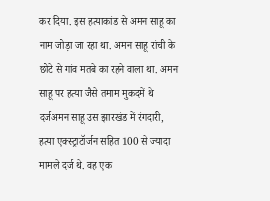कर दिया. इस हत्याकांड से अमन साहू का नाम जोड़ा जा रहा था. अमन साहू रांची के छोटे से गांव मतबे का रहने वाला था. अमन साहू पर हत्या जैसे तमाम मुकदमें थे दर्जअमन साहू उस झारखंड में रंगदारी, हत्या एक्स्ट्राटॉर्जन सहित 100 से ज्यादा मामले दर्ज थे. वह एक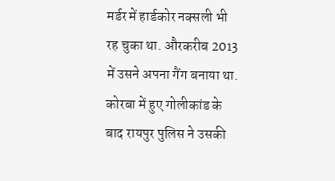मर्डर में हार्डकोर नक्सली भी रह चुका था. औरकरीब 2013 में उसने अपना गैंग बनाया था. कोरबा में हुए गोलीकांड के बाद रायपुर पुलिस ने उसकी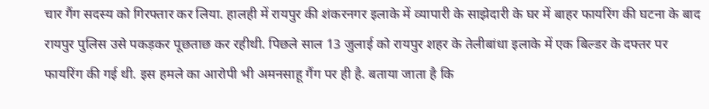चार गैंग सदस्य को गिरफ्तार कर लिया. हालही में रायपुर की शंकरनगर इलाके में व्यापारी के साझेदारी के घर में बाहर फायरिंग की घटना के बाद रायपुर पुलिस उसे पकड़कर पूछताछ कर रहीथी. पिछले साल 13 जुलाई को रायपुर शहर के तेलीबांधा इलाके में एक बिल्डर के दफ्तर पर फायरिंग की गई थी. इस हमले का आरोपी भी अमनसाहू गैंग पर ही है. बताया जाता है कि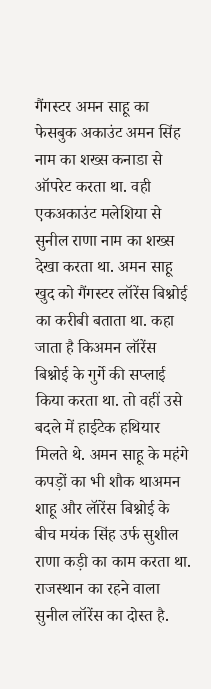गैंगस्टर अमन साहू का फेसबुक अकाउंट अमन सिंह नाम का शख्स कनाडा से ऑपरेट करता था. वही एकअकाउंट मलेशिया से सुनील राणा नाम का शख्स देखा करता था. अमन साहू खुद को गैंगस्टर लॉरेंस बिश्नोई का करीबी बताता था. कहा जाता है किअमन लॉरेंस बिश्नोई के गुर्गे की सप्लाई किया करता था. तो वहीं उसे बदले में हाईटेक हथियार मिलते थे. अमन साहू के महंगे कपड़ों का भी शौक थाअमन शाहू और लॅारेंस बिश्नोई के बीच मयंक सिंह उर्फ सुशील राणा कड़ी का काम करता था. राजस्थान का रहने वाला सुनील लॉरेंस का दोस्त है.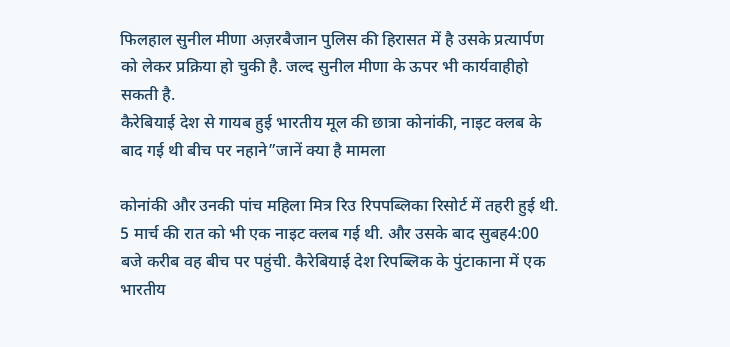फिलहाल सुनील मीणा अज़रबैजान पुलिस की हिरासत में है उसके प्रत्यार्पण को लेकर प्रक्रिया हो चुकी है. जल्द सुनील मीणा के ऊपर भी कार्यवाहीहो सकती है.
कैरेबियाई देश से गायब हुई भारतीय मूल की छात्रा कोनांकी, नाइट क्लब के बाद गई थी बीच पर नहाने”जानें क्या है मामला

कोनांकी और उनकी पांच महिला मित्र रिउ रिपपब्लिका रिसोर्ट में तहरी हुई थी. 5 मार्च की रात को भी एक नाइट क्लब गई थी. और उसके बाद सुबह4:00 बजे करीब वह बीच पर पहुंची. कैरेबियाई देश रिपब्लिक के पुंटाकाना में एक भारतीय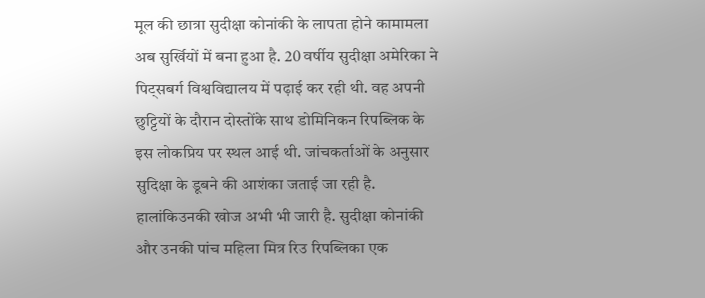मूल की छात्रा सुदीक्षा कोनांकी के लापता होने कामामला अब सुर्खियों में बना हुआ है. 20 वर्षीय सुदीक्षा अमेरिका ने पिट्सबर्ग विश्वविद्यालय में पढ़ाई कर रही थी. वह अपनी छुट्टियों के दौरान दोस्तोंके साथ डोमिनिकन रिपब्लिक के इस लोकप्रिय पर स्थल आई थी. जांचकर्ताओं के अनुसार सुदिक्षा के डूबने की आशंका जताई जा रही है. हालांकिउनकी खोज अभी भी जारी है. सुदीक्षा कोनांकी और उनकी पांच महिला मित्र रिउ रिपब्लिका एक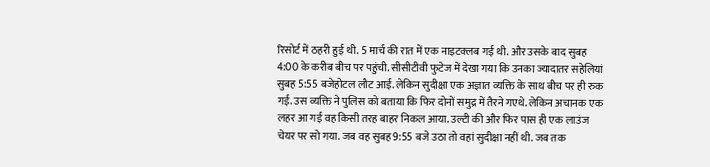रिसोर्ट में ठहरी हुई थी. 5 मार्च की रात में एक नाइटक्लब गई थी. और उसके बाद सुबह 4:00 के करीब बीच पर पहुंची. सीसीटीवी फुटेज में देखा गया कि उनका ज्यादातर सहेलियां सुबह 5:55 बजेहोटल लौट आई. लेकिन सुदीक्षा एक अज्ञात व्यक्ति के साथ बीच पर ही रुक गई. उस व्यक्ति ने पुलिस को बताया कि फिर दोनों समुद्र में तैरने गएथे. लेकिन अचानक एक लहर आ गई वह किसी तरह बाहर निकल आया. उल्टी की और फिर पास ही एक लाउंज चेयर पर सो गया. जब वह सुबह9:55 बजे उठा तो वहां सुदीक्षा नहीं थी. जब तक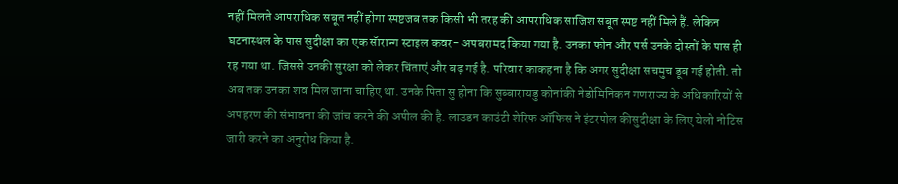नहीं मिलते आपराधिक सबूत नहीं होगा स्पष्टजब तक किसी भी तरह की आपराधिक साजिश सबूत स्पष्ट नहीं मिले हैं. लेकिन घटनास्थल के पास सुदीक्षा का एक सॅारान्ग स्टाइल कवर- अपबरामद किया गया है. उनका फोन और पर्स उनके दोस्तों के पास ही रह गया था. जिससे उनकी सुरक्षा को लेकर चिंताएं और बढ़ गई है. परिवार काकहना है कि अगर सुदीक्षा सचमुच डूब गई होती. तो अब तक उनका शव मिल जाना चाहिए था. उनके पिता सु होना कि सुब्बारायडु कोनांकी नेडोमिनिकन गणराज्य के अधिकारियों से अपहरण की संभावना की जांच करने की अपील की है. लाउडन काउंटी शेरिफ ऑफिस ने इंटरपोल कीसुदीक्षा के लिए येलो नोटिस जारी करने का अनुरोध किया है.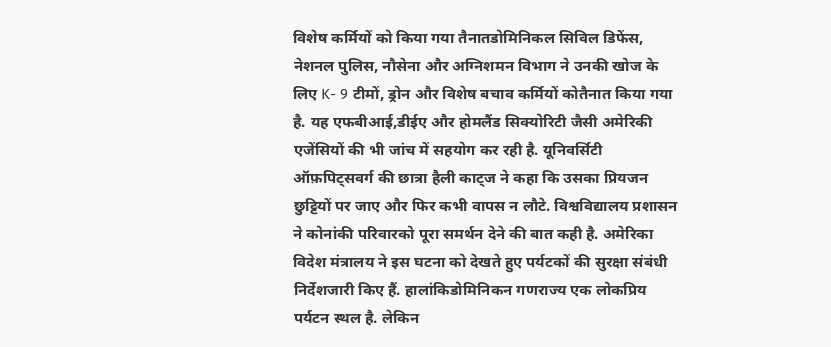विशेष कर्मियों को किया गया तैनातडोमिनिकल सिविल डिफेंस, नेशनल पुलिस, नौसेना और अग्निशमन विभाग ने उनकी खोज के लिए K- 9 टीमों, ड्रोन और विशेष बचाव कर्मियों कोतैनात किया गया है. यह एफबीआई,डीईए और होमलैंड सिक्योरिटी जैसी अमेरिकी एजेंसियों की भी जांच में सहयोग कर रही है. यूनिवर्सिटी ऑफ़पिट्सवर्ग की छात्रा हैली काट्ज ने कहा कि उसका प्रियजन छुट्टियों पर जाए और फिर कभी वापस न लौटे. विश्वविद्यालय प्रशासन ने कोनांकी परिवारको पूरा समर्थन देने की बात कही है. अमेरिका विदेश मंत्रालय ने इस घटना को देखते हुए पर्यटकों की सुरक्षा संबंधी निर्देशजारी किए हैं. हालांकिडोमिनिकन गणराज्य एक लोकप्रिय पर्यटन स्थल है. लेकिन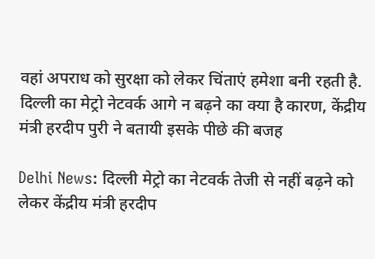वहां अपराध को सुरक्षा को लेकर चिंताएं हमेशा बनी रहती है.
दिल्ली का मेट्रो नेटवर्क आगे न बढ़ने का क्या है कारण, केंद्रीय मंत्री हरदीप पुरी ने बतायी इसके पीछे की बजह

Delhi News: दिल्ली मेट्रो का नेटवर्क तेजी से नहीं बढ़ने को लेकर केंद्रीय मंत्री हरदीप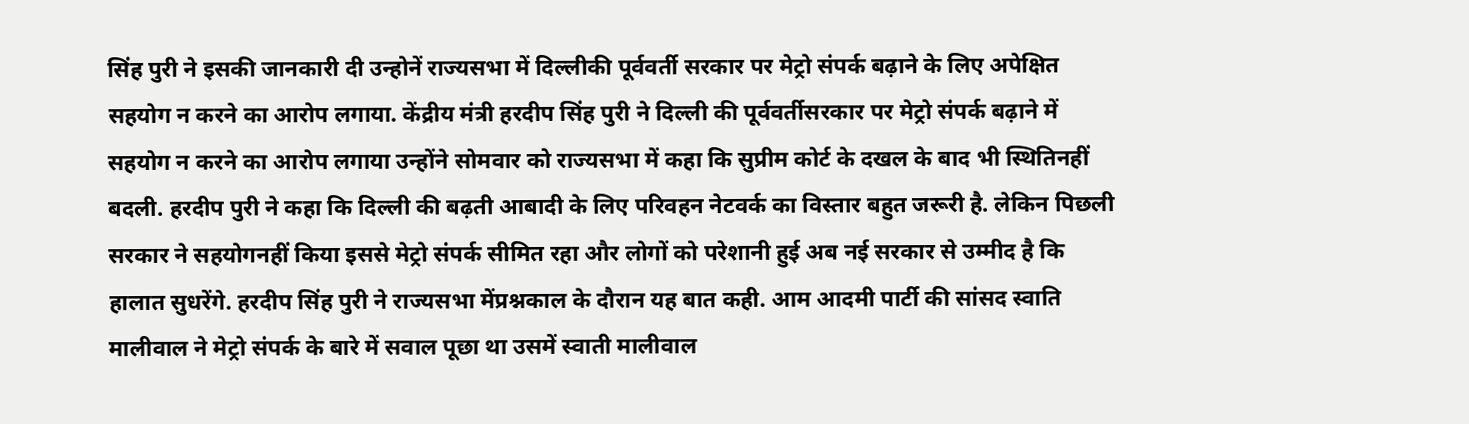सिंह पुरी ने इसकी जानकारी दी उन्होनें राज्यसभा में दिल्लीकी पूर्ववर्ती सरकार पर मेट्रो संपर्क बढ़ाने के लिए अपेक्षित सहयोग न करने का आरोप लगाया. केंद्रीय मंत्री हरदीप सिंह पुरी ने दिल्ली की पूर्ववर्तीसरकार पर मेट्रो संपर्क बढ़ाने में सहयोग न करने का आरोप लगाया उन्होंने सोमवार को राज्यसभा में कहा कि सुप्रीम कोर्ट के दखल के बाद भी स्थितिनहीं बदली. हरदीप पुरी ने कहा कि दिल्ली की बढ़ती आबादी के लिए परिवहन नेटवर्क का विस्तार बहुत जरूरी है. लेकिन पिछली सरकार ने सहयोगनहीं किया इससे मेट्रो संपर्क सीमित रहा और लोगों को परेशानी हुई अब नई सरकार से उम्मीद है कि हालात सुधरेंगे. हरदीप सिंह पुरी ने राज्यसभा मेंप्रश्नकाल के दौरान यह बात कही. आम आदमी पार्टी की सांसद स्वाति मालीवाल ने मेट्रो संपर्क के बारे में सवाल पूछा था उसमें स्वाती मालीवाल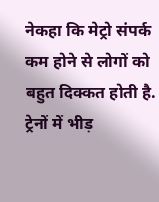नेकहा कि मेट्रो संपर्क कम होने से लोगों को बहुत दिक्कत होती है. ट्रेनों में भीड़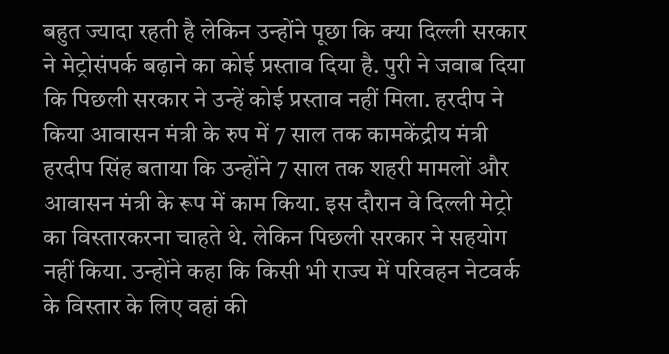बहुत ज्यादा रहती है लेकिन उन्होंने पूछा कि क्या दिल्ली सरकार ने मेट्रोसंपर्क बढ़ाने का कोई प्रस्ताव दिया है. पुरी ने जवाब दिया कि पिछली सरकार ने उन्हें कोई प्रस्ताव नहीं मिला. हरदीप ने किया आवासन मंत्री के रुप में 7 साल तक कामकेंद्रीय मंत्री हरदीप सिंह बताया कि उन्होंने 7 साल तक शहरी मामलों और आवासन मंत्री के रूप में काम किया. इस दौरान वे दिल्ली मेट्रो का विस्तारकरना चाहते थे. लेकिन पिछली सरकार ने सहयोग नहीं किया. उन्होंने कहा कि किसी भी राज्य में परिवहन नेटवर्क के विस्तार के लिए वहां की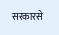सरकारसे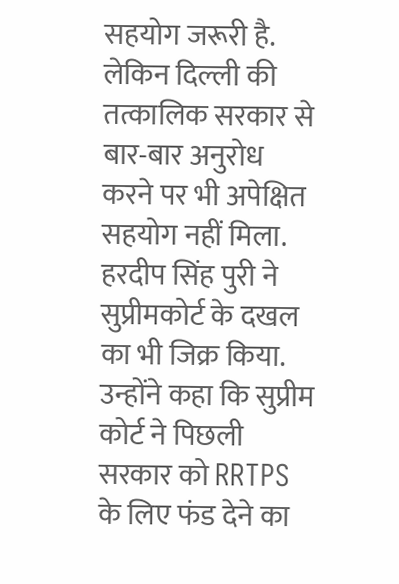सहयोग जरूरी है. लेकिन दिल्ली की तत्कालिक सरकार से बार-बार अनुरोध करने पर भी अपेक्षित सहयोग नहीं मिला. हरदीप सिंह पुरी ने सुप्रीमकोर्ट के दखल का भी जिक्र किया. उन्होंने कहा कि सुप्रीम कोर्ट ने पिछली सरकार को RRTPS के लिए फंड देने का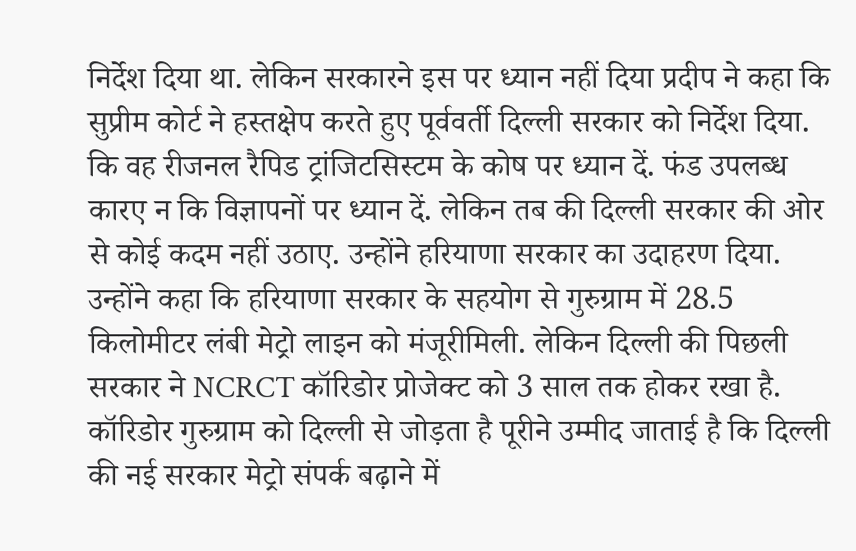निर्देश दिया था. लेकिन सरकारने इस पर ध्यान नहीं दिया प्रदीप ने कहा कि सुप्रीम कोर्ट ने हस्तक्षेप करते हुए पूर्ववर्ती दिल्ली सरकार को निर्देश दिया. कि वह रीजनल रैपिड ट्रांजिटसिस्टम के कोष पर ध्यान दें. फंड उपलब्ध कारए न कि विज्ञापनों पर ध्यान दें. लेकिन तब की दिल्ली सरकार की ओर से कोई कदम नहीं उठाए. उन्होंने हरियाणा सरकार का उदाहरण दिया. उन्होंने कहा कि हरियाणा सरकार के सहयोग से गुरुग्राम में 28.5 किलोमीटर लंबी मेट्रो लाइन को मंजूरीमिली. लेकिन दिल्ली की पिछली सरकार ने NCRCT कॉरिडोर प्रोजेक्ट को 3 साल तक होकर रखा है. कॉरिडोर गुरुग्राम को दिल्ली से जोड़ता है पूरीने उम्मीद जाताई है कि दिल्ली की नई सरकार मेट्रो संपर्क बढ़ाने में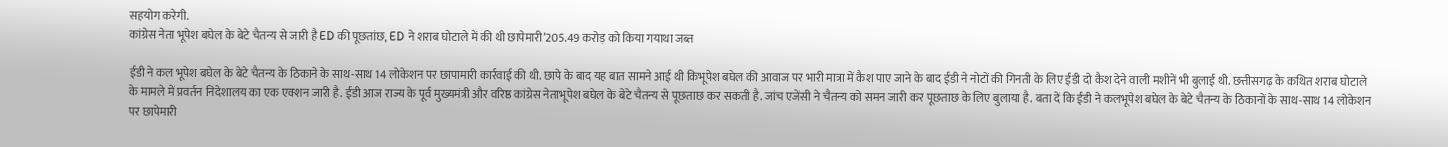सहयोग करेगी.
कांग्रेस नेता भूपेश बघेल के बेटे चैतन्य से जारी है ED की पूछतांछ, ED ने शराब घोटाले में की थी छापेमारी’205.49 करोड़ को किया गयाथा जब्त

ईडी ने कल भूपेश बघेल के बेटे चैतन्य के ठिकाने के साथ-साथ 14 लोकेशन पर छापामारी कार्रवाई की थी. छापे के बाद यह बात सामने आई थी किभूपेश बघेल की आवाज पर भारी मात्रा में कैश पाए जाने के बाद ईडी ने नोटों की गिनती के लिए ईडी दो कैश देने वाली मशीनें भी बुलाई थी. छत्तीसगढ़ के कथित शराब घोटाले के मामले में प्रवर्तन निदेशालय का एक एक्शन जारी है. ईडी आज राज्य के पूर्व मुख्यमंत्री और वरिष्ठ कांग्रेस नेताभूपेश बघेल के बेटे चैतन्य से पूछताछ कर सकती है. जांच एजेंसी ने चैतन्य को समन जारी कर पूछताछ के लिए बुलाया है. बता दें कि ईडी ने कलभूपेश बघेल के बेटे चैतन्य के ठिकानों के साथ-साथ 14 लोकेशन पर छापेमारी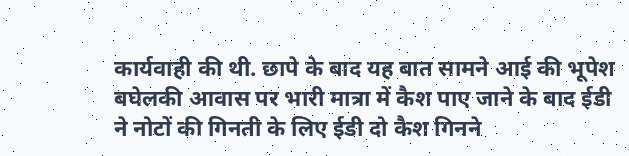कार्यवाही की थी. छापे के बाद यह बात सामने आई की भूपेश बघेलकी आवास पर भारी मात्रा में कैश पाए जाने के बाद ईडी ने नोटों की गिनती के लिए ईडी दो कैश गिनने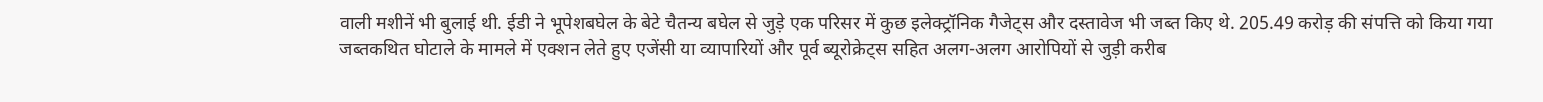वाली मशीनें भी बुलाई थी. ईडी ने भूपेशबघेल के बेटे चैतन्य बघेल से जुड़े एक परिसर में कुछ इलेक्ट्रॉनिक गैजेट्स और दस्तावेज भी जब्त किए थे. 205.49 करोड़ की संपत्ति को किया गया जब्तकथित घोटाले के मामले में एक्शन लेते हुए एजेंसी या व्यापारियों और पूर्व ब्यूरोक्रेट्स सहित अलग-अलग आरोपियों से जुड़ी करीब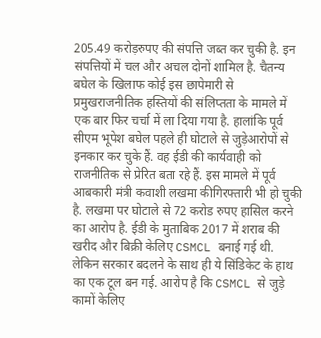205.49 करोड़रुपए की संपत्ति जब्त कर चुकी है. इन संपत्तियों में चल और अचल दोनों शामिल है. चैतन्य बघेल के खिलाफ कोई इस छापेमारी से प्रमुखराजनीतिक हस्तियों की संलिप्तता के मामले में एक बार फिर चर्चा में ला दिया गया है. हालांकि पूर्व सीएम भूपेश बघेल पहले ही घोटाले से जुड़ेआरोपों से इनकार कर चुके हैं. वह ईडी की कार्यवाही को राजनीतिक से प्रेरित बता रहे हैं. इस मामले में पूर्व आबकारी मंत्री कवाशी लखमा कीगिरफ्तारी भी हो चुकी है. लखमा पर घोटाले से 72 करोड रुपए हासिल करने का आरोप है. ईडी के मुताबिक 2017 में शराब की खरीद और बिक्री केलिए CSMCL बनाई गई थी. लेकिन सरकार बदलने के साथ ही ये सिंडिकेट के हाथ का एक टूल बन गई. आरोप है कि CSMCL से जुड़े कामों केलिए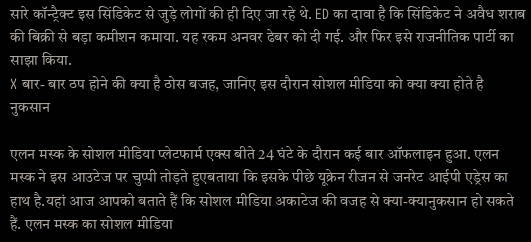सारे कॉन्ट्रैक्ट इस सिंडिकेट से जुड़े लोगों की ही दिए जा रहे थे. ED का दावा है कि सिंडिकेट ने अवैध शराब की बिक्री से बड़ा कमीशन कमाया. यह रकम अनवर ढेबर को दी गई. और फिर इसे राजनीतिक पार्टी का साझा किया.
X बार- बार ठप होने की क्या है ठोस बजह, जानिए इस दौरान सोशल मीडिया को क्या क्या होते है नुकसान

एलन मस्क के सोशल मीडिया प्लेटफार्म एक्स बीते 24 घंटे के दौरान कई बार ऑफलाइन हुआ. एलन मस्क ने इस आउटेज पर चुप्पी तोड़ते हुएबताया कि इसके पीछे यूक्रेन रीजन से जनरेट आईपी एड्रेस का हाथ है.यहां आज आपको बताते हैं कि सोशल मीडिया अकाटेज की वजह से क्या-क्यानुकसान हो सकते हैं. एलन मस्क का सोशल मीडिया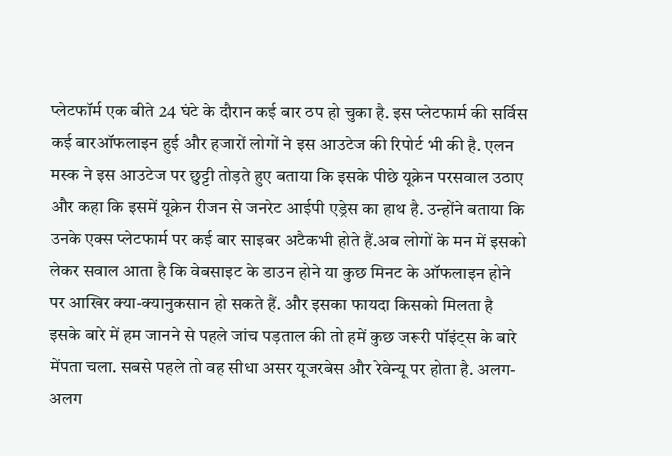प्लेटफॉर्म एक बीते 24 घंटे के दौरान कई बार ठप हो चुका है. इस प्लेटफार्म की सर्विस कई बारऑफलाइन हुई और हजारों लोगों ने इस आउटेज की रिपोर्ट भी की है. एलन मस्क ने इस आउटेज पर छुट्टी तोड़ते हुए बताया कि इसके पीछे यूक्रेन परसवाल उठाए और कहा कि इसमें यूक्रेन रीजन से जनरेट आईपी एड्रेस का हाथ है. उन्होंने बताया कि उनके एक्स प्लेटफार्म पर कई बार साइबर अटैकभी होते हैं.अब लोगों के मन में इसको लेकर सवाल आता है कि वेबसाइट के डाउन होने या कुछ मिनट के ऑफलाइन होने पर आखिर क्या-क्यानुकसान हो सकते हैं. और इसका फायदा किसको मिलता है इसके बारे में हम जानने से पहले जांच पड़ताल की तो हमें कुछ जरूरी पॉइंट्स के बारे मेंपता चला. सबसे पहले तो वह सीधा असर यूजरबेस और रेवेन्यू पर होता है. अलग-अलग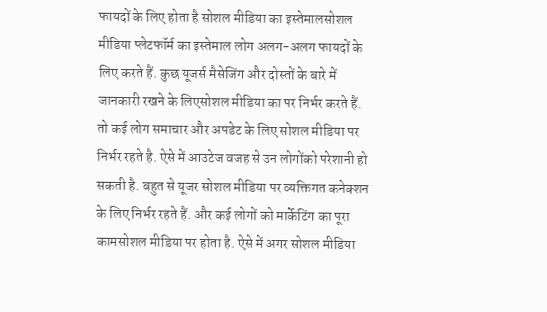फायदों के लिए होता है सोशल मीडिया का इस्तेमालसोशल मीडिया प्लेटफॉर्म का इस्तेमाल लोग अलग-अलग फायदों के लिए करते हैं. कुछ यूजर्स मैसेजिंग और दोस्तों के बारे में जानकारी रखने के लिएसोशल मीडिया का पर निर्भर करते हैं. तो कई लोग समाचार और अपडेट के लिए सोशल मीडिया पर निर्भर रहते है. ऐसे में आउटेज वजह से उन लोगोंको परेशानी हो सकती है. बहुत से यूजर सोशल मीडिया पर व्यक्तिगत कनेक्शन के लिए निर्भर रहते हैं. और कई लोगों को मार्केटिंग का पूरा कामसोशल मीडिया पर होता है. ऐसे में अगर सोशल मीडिया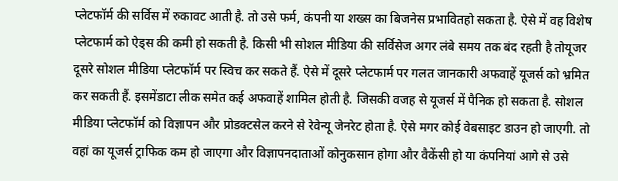प्लेटफॉर्म की सर्विस में रुकावट आती है. तो उसे फर्म, कंपनी या शख्स का बिजनेस प्रभावितहो सकता है. ऐसे में वह विशेष प्लेटफार्म को ऐड्स की कमी हो सकती है. किसी भी सोशल मीडिया की सर्विसेज अगर लंबे समय तक बंद रहती है तोयूजर दूसरे सोशल मीडिया प्लेटफॉर्म पर स्विच कर सकते हैं. ऐसे में दूसरे प्लेटफार्म पर गलत जानकारी अफवाहें यूजर्स को भ्रमित कर सकती हैं. इसमेंडाटा लीक समेत कई अफवाहें शामिल होती है. जिसकी वजह से यूजर्स में पैनिक हो सकता है. सोशल मीडिया प्लेटफॉर्म को विज्ञापन और प्रोडक्टसेल करने से रेवेन्यू जेनरेट होता है. ऐसे मगर कोई वेबसाइट डाउन हो जाएगी. तो वहां का यूजर्स ट्राफिक कम हो जाएगा और विज्ञापनदाताओं कोनुकसान होगा और वैकेंसी हो या कंपनियां आगे से उसे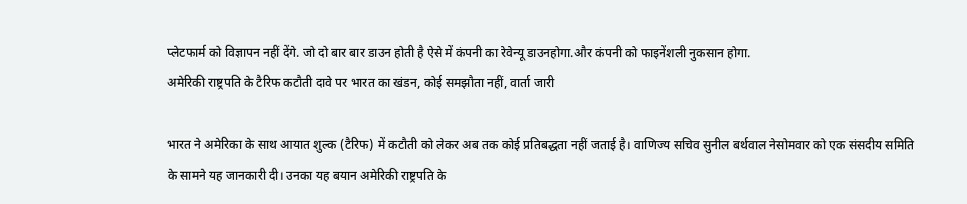प्लेटफार्म को विज्ञापन नहीं देंगे. जो दो बार बार डाउन होती है ऐसे में कंपनी का रेवेन्यू डाउनहोगा.और कंपनी को फाइनेंशली नुकसान होगा.
अमेरिकी राष्ट्रपति के टैरिफ कटौती दावे पर भारत का खंडन, कोई समझौता नहीं, वार्ता जारी

भारत ने अमेरिका के साथ आयात शुल्क (टैरिफ) में कटौती को लेकर अब तक कोई प्रतिबद्धता नहीं जताई है। वाणिज्य सचिव सुनील बर्थवाल नेसोमवार को एक संसदीय समिति के सामने यह जानकारी दी। उनका यह बयान अमेरिकी राष्ट्रपति के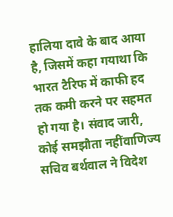हालिया दावे के बाद आया है, जिसमें कहा गयाथा कि भारत टैरिफ में काफी हद तक कमी करने पर सहमत हो गया है। संवाद जारी, कोई समझौता नहींवाणिज्य सचिव बर्थवाल ने विदेश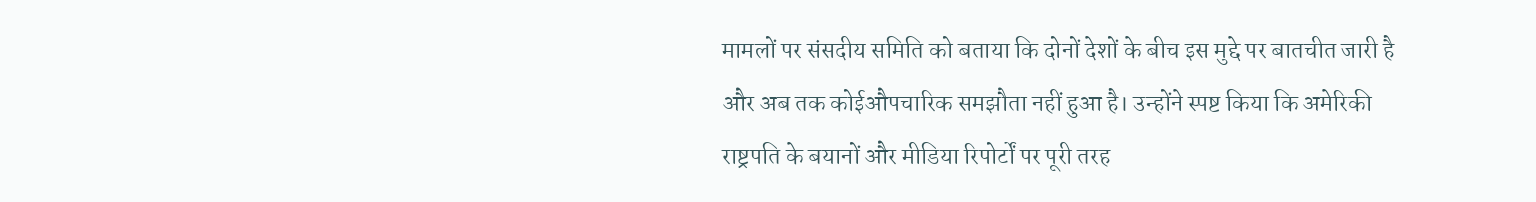मामलों पर संसदीय समिति को बताया कि दोनों देशों के बीच इस मुद्दे पर बातचीत जारी है और अब तक कोईऔपचारिक समझौता नहीं हुआ है। उन्होंने स्पष्ट किया कि अमेरिकी राष्ट्रपति के बयानों और मीडिया रिपोर्टों पर पूरी तरह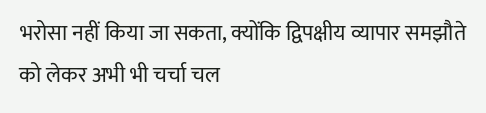भरोसा नहीं किया जा सकता, क्योंकि द्विपक्षीय व्यापार समझौते को लेकर अभी भी चर्चा चल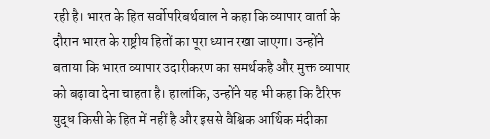रही है। भारत के हित सर्वोपरिबर्थवाल ने कहा कि व्यापार वार्ता के दौरान भारत के राष्ट्रीय हितों का पूरा ध्यान रखा जाएगा। उन्होंने बताया कि भारत व्यापार उदारीकरण का समर्थकहै और मुक्त व्यापार को बढ़ावा देना चाहता है। हालांकि, उन्होंने यह भी कहा कि टैरिफ युद्ध किसी के हित में नहीं है और इससे वैश्विक आर्थिक मंदीका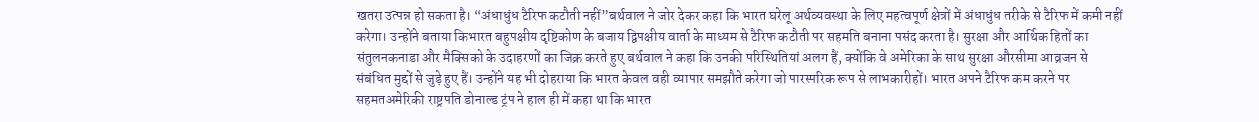खतरा उत्पन्न हो सकता है। “अंधाधुंध टैरिफ कटौती नहीं”बर्थवाल ने जोर देकर कहा कि भारत घरेलू अर्थव्यवस्था के लिए महत्वपूर्ण क्षेत्रों में अंधाधुंध तरीके से टैरिफ में कमी नहीं करेगा। उन्होंने बताया किभारत बहुपक्षीय दृष्टिकोण के बजाय द्विपक्षीय वार्ता के माध्यम से टैरिफ कटौती पर सहमति बनाना पसंद करता है। सुरक्षा और आर्थिक हितों का संतुलनकनाडा और मैक्सिको के उदाहरणों का जिक्र करते हुए बर्थवाल ने कहा कि उनकी परिस्थितियां अलग हैं, क्योंकि वे अमेरिका के साथ सुरक्षा औरसीमा आव्रजन से संबंधित मुद्दों से जुड़े हुए हैं। उन्होंने यह भी दोहराया कि भारत केवल वही व्यापार समझौते करेगा जो पारस्परिक रूप से लाभकारीहों। भारत अपने टैरिफ कम करने पर सहमतअमेरिकी राष्ट्रपति डोनाल्ड ट्रंप ने हाल ही में कहा था कि भारत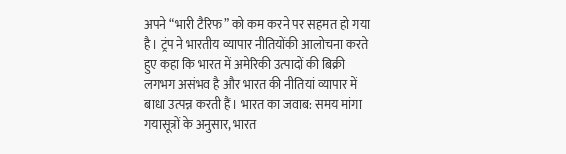अपने “भारी टैरिफ” को कम करने पर सहमत हो गया है। ट्रंप ने भारतीय व्यापार नीतियोंकी आलोचना करते हुए कहा कि भारत में अमेरिकी उत्पादों की बिक्री लगभग असंभव है और भारत की नीतियां व्यापार में बाधा उत्पन्न करती हैं। भारत का जवाब: समय मांगा गयासूत्रों के अनुसार, भारत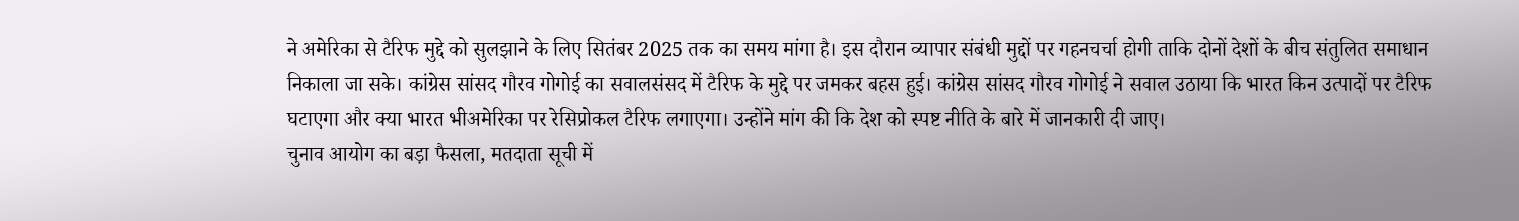ने अमेरिका से टैरिफ मुद्दे को सुलझाने के लिए सितंबर 2025 तक का समय मांगा है। इस दौरान व्यापार संबंधी मुद्दों पर गहनचर्चा होगी ताकि दोनों देशों के बीच संतुलित समाधान निकाला जा सके। कांग्रेस सांसद गौरव गोगोई का सवालसंसद में टैरिफ के मुद्दे पर जमकर बहस हुई। कांग्रेस सांसद गौरव गोगोई ने सवाल उठाया कि भारत किन उत्पादों पर टैरिफ घटाएगा और क्या भारत भीअमेरिका पर रेसिप्रोकल टैरिफ लगाएगा। उन्होंने मांग की कि देश को स्पष्ट नीति के बारे में जानकारी दी जाए।
चुनाव आयोग का बड़ा फैसला, मतदाता सूची में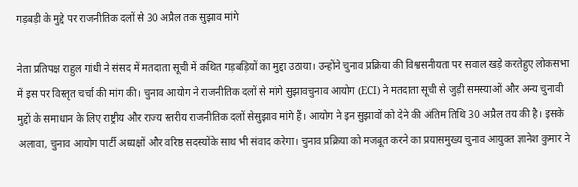गड़बड़ी के मुद्दे पर राजनीतिक दलों से 30 अप्रैल तक सुझाव मांगे

नेता प्रतिपक्ष राहुल गांधी ने संसद में मतदाता सूची में कथित गड़बड़ियों का मुद्दा उठाया। उन्होंने चुनाव प्रक्रिया की विश्वसनीयता पर सवाल खड़े करतेहुए लोकसभा में इस पर विस्तृत चर्चा की मांग की। चुनाव आयोग ने राजनीतिक दलों से मांगे सुझावचुनाव आयोग (ECI) ने मतदाता सूची से जुड़ी समस्याओं और अन्य चुनावी मुद्दों के समाधान के लिए राष्ट्रीय और राज्य स्तरीय राजनीतिक दलों सेसुझाव मांगे हैं। आयोग ने इन सुझावों को देने की अंतिम तिथि 30 अप्रैल तय की है। इसके अलावा, चुनाव आयोग पार्टी अध्यक्षों और वरिष्ठ सदस्योंके साथ भी संवाद करेगा। चुनाव प्रक्रिया को मजबूत करने का प्रयासमुख्य चुनाव आयुक्त ज्ञानेश कुमार ने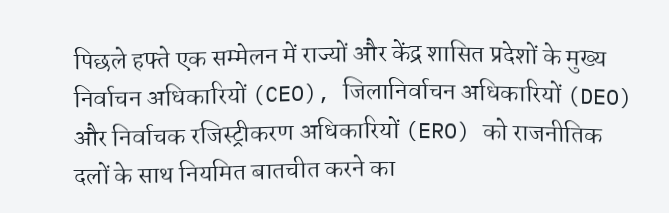पिछले हफ्ते एक सम्मेलन में राज्यों और केंद्र शासित प्रदेशों के मुख्य निर्वाचन अधिकारियों (CEO), जिलानिर्वाचन अधिकारियों (DEO) और निर्वाचक रजिस्ट्रीकरण अधिकारियों (ERO) को राजनीतिक दलों के साथ नियमित बातचीत करने का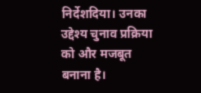निर्देशदिया। उनका उद्देश्य चुनाव प्रक्रिया को और मजबूत बनाना है।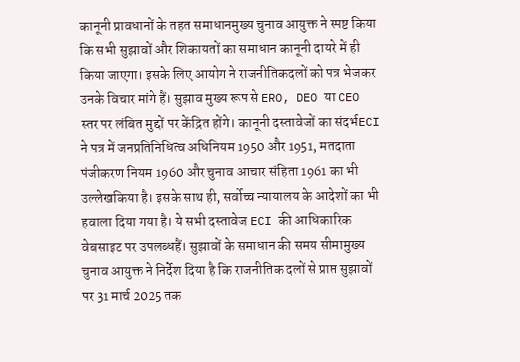कानूनी प्रावधानों के तहत समाधानमुख्य चुनाव आयुक्त ने स्पष्ट किया कि सभी सुझावों और शिकायतों का समाधान कानूनी दायरे में ही किया जाएगा। इसके लिए आयोग ने राजनीतिकदलों को पत्र भेजकर उनके विचार मांगे हैं। सुझाव मुख्य रूप से ERO, DEO या CEO स्तर पर लंबित मुद्दों पर केंद्रित होंगे। कानूनी दस्तावेजों का संदर्भECI ने पत्र में जनप्रतिनिधित्व अधिनियम 1950 और 1951, मतदाता पंजीकरण नियम 1960 और चुनाव आचार संहिता 1961 का भी उल्लेखकिया है। इसके साथ ही, सर्वोच्च न्यायालय के आदेशों का भी हवाला दिया गया है। ये सभी दस्तावेज ECI की आधिकारिक वेबसाइट पर उपलब्धहैं। सुझावों के समाधान की समय सीमामुख्य चुनाव आयुक्त ने निर्देश दिया है कि राजनीतिक दलों से प्राप्त सुझावों पर 31 मार्च 2025 तक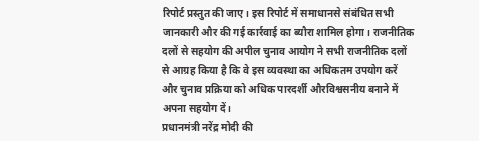रिपोर्ट प्रस्तुत की जाए। इस रिपोर्ट में समाधानसे संबंधित सभी जानकारी और की गई कार्रवाई का ब्यौरा शामिल होगा। राजनीतिक दलों से सहयोग की अपील चुनाव आयोग ने सभी राजनीतिक दलों से आग्रह किया है कि वे इस व्यवस्था का अधिकतम उपयोग करें और चुनाव प्रक्रिया को अधिक पारदर्शी औरविश्वसनीय बनाने में अपना सहयोग दें।
प्रधानमंत्री नरेंद्र मोदी की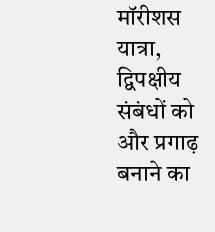मॉरीशस यात्रा, द्विपक्षीय संबंधों को और प्रगाढ़ बनाने का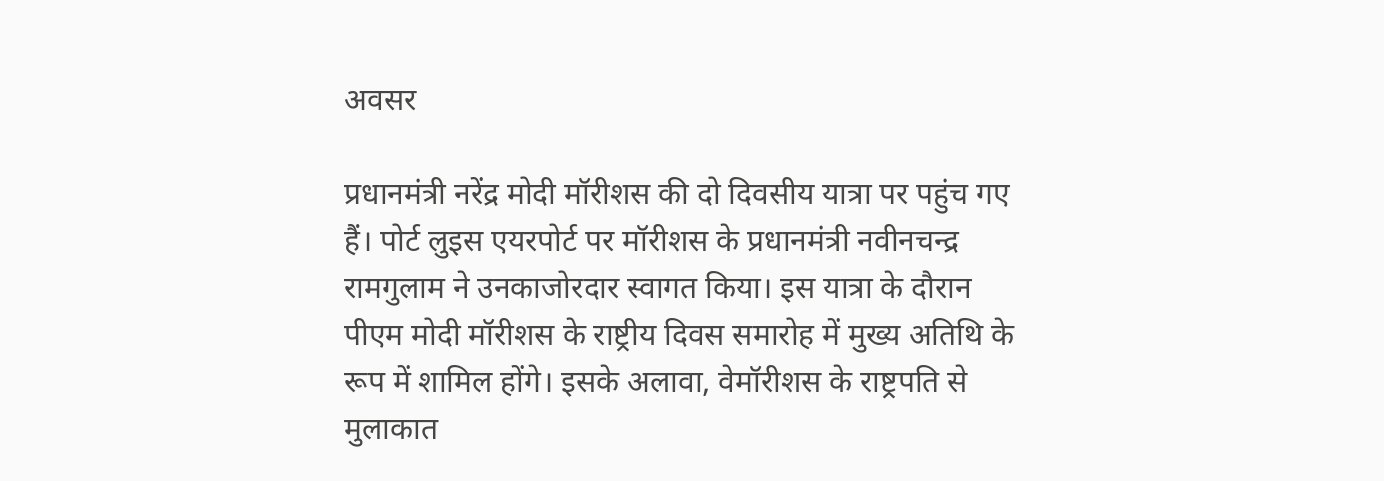अवसर

प्रधानमंत्री नरेंद्र मोदी मॉरीशस की दो दिवसीय यात्रा पर पहुंच गए हैं। पोर्ट लुइस एयरपोर्ट पर मॉरीशस के प्रधानमंत्री नवीनचन्द्र रामगुलाम ने उनकाजोरदार स्वागत किया। इस यात्रा के दौरान पीएम मोदी मॉरीशस के राष्ट्रीय दिवस समारोह में मुख्य अतिथि के रूप में शामिल होंगे। इसके अलावा, वेमॉरीशस के राष्ट्रपति से मुलाकात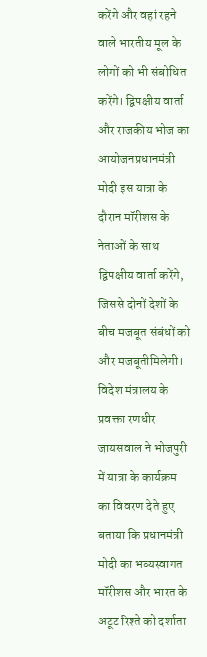करेंगे और वहां रहने वाले भारतीय मूल के लोगों को भी संबोधित करेंगे। द्विपक्षीय वार्ता और राजकीय भोज का आयोजनप्रधानमंत्री मोदी इस यात्रा के दौरान मॉरीशस के नेताओं के साथ द्विपक्षीय वार्ता करेंगे, जिससे दोनों देशों के बीच मजबूत संबंधों को और मजबूतीमिलेगी। विदेश मंत्रालय के प्रवक्ता रणधीर जायसवाल ने भोजपुरी में यात्रा के कार्यक्रम का विवरण देते हुए बताया कि प्रधानमंत्री मोदी का भव्यस्वागत मॉरीशस और भारत के अटूट रिश्ते को दर्शाता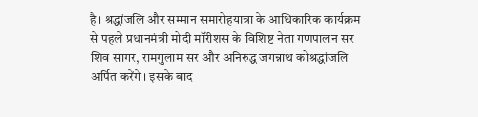है। श्रद्धांजलि और सम्मान समारोहयात्रा के आधिकारिक कार्यक्रम से पहले प्रधानमंत्री मोदी मॉरीशस के विशिष्ट नेता गणपालन सर शिव सागर, रामगुलाम सर और अनिरुद्ध जगन्नाथ कोश्रद्धांजलि अर्पित करेंगे। इसके बाद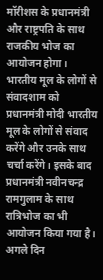मॉरीशस के प्रधानमंत्री और राष्ट्रपति के साथ राजकीय भोज का आयोजन होगा। भारतीय मूल के लोगों से संवादशाम को प्रधानमंत्री मोदी भारतीय मूल के लोगों से संवाद करेंगे और उनके साथ चर्चा करेंगे। इसके बाद प्रधानमंत्री नवीनचन्द्र रामगुलाम के साथ रात्रिभोज का भी आयोजन किया गया है। अगले दिन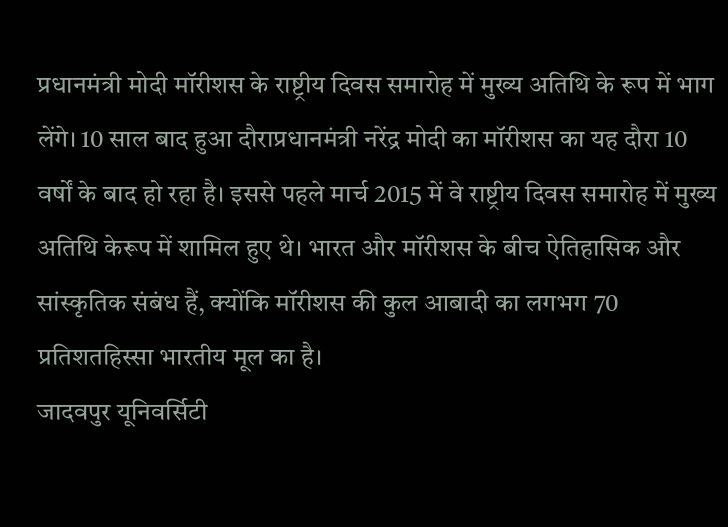प्रधानमंत्री मोदी मॉरीशस के राष्ट्रीय दिवस समारोह में मुख्य अतिथि के रूप में भाग लेंगे। 10 साल बाद हुआ दौराप्रधानमंत्री नरेंद्र मोदी का मॉरीशस का यह दौरा 10 वर्षों के बाद हो रहा है। इससे पहले मार्च 2015 में वे राष्ट्रीय दिवस समारोह में मुख्य अतिथि केरूप में शामिल हुए थे। भारत और मॉरीशस के बीच ऐतिहासिक और सांस्कृतिक संबंध हैं, क्योंकि मॉरीशस की कुल आबादी का लगभग 70 प्रतिशतहिस्सा भारतीय मूल का है।
जादवपुर यूनिवर्सिटी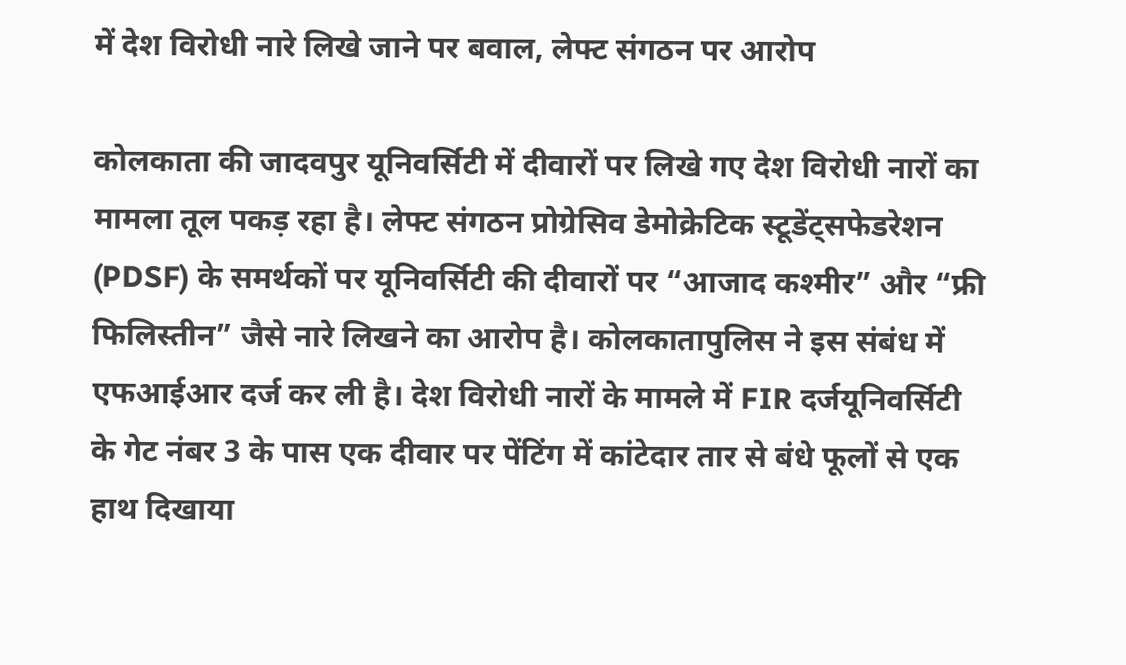में देश विरोधी नारे लिखे जाने पर बवाल, लेफ्ट संगठन पर आरोप

कोलकाता की जादवपुर यूनिवर्सिटी में दीवारों पर लिखे गए देश विरोधी नारों का मामला तूल पकड़ रहा है। लेफ्ट संगठन प्रोग्रेसिव डेमोक्रेटिक स्टूडेंट्सफेडरेशन (PDSF) के समर्थकों पर यूनिवर्सिटी की दीवारों पर “आजाद कश्मीर” और “फ्री फिलिस्तीन” जैसे नारे लिखने का आरोप है। कोलकातापुलिस ने इस संबंध में एफआईआर दर्ज कर ली है। देश विरोधी नारों के मामले में FIR दर्जयूनिवर्सिटी के गेट नंबर 3 के पास एक दीवार पर पेंटिंग में कांटेदार तार से बंधे फूलों से एक हाथ दिखाया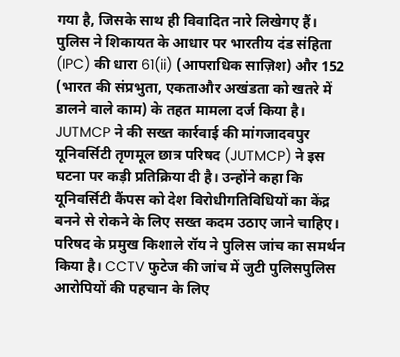गया है, जिसके साथ ही विवादित नारे लिखेगए हैं। पुलिस ने शिकायत के आधार पर भारतीय दंड संहिता (IPC) की धारा 61(ii) (आपराधिक साज़िश) और 152 (भारत की संप्रभुता, एकताऔर अखंडता को खतरे में डालने वाले काम) के तहत मामला दर्ज किया है। JUTMCP ने की सख्त कार्रवाई की मांगजादवपुर यूनिवर्सिटी तृणमूल छात्र परिषद (JUTMCP) ने इस घटना पर कड़ी प्रतिक्रिया दी है। उन्होंने कहा कि यूनिवर्सिटी कैंपस को देश विरोधीगतिविधियों का केंद्र बनने से रोकने के लिए सख्त कदम उठाए जाने चाहिए। परिषद के प्रमुख किशाले रॉय ने पुलिस जांच का समर्थन किया है। CCTV फुटेज की जांच में जुटी पुलिसपुलिस आरोपियों की पहचान के लिए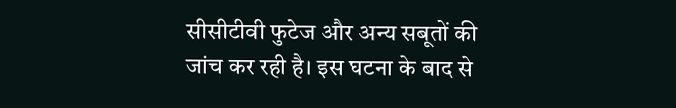सीसीटीवी फुटेज और अन्य सबूतों की जांच कर रही है। इस घटना के बाद से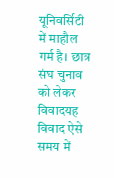यूनिवर्सिटी में माहौल गर्म है। छात्र संघ चुनाव को लेकर विवादयह विवाद ऐसे समय में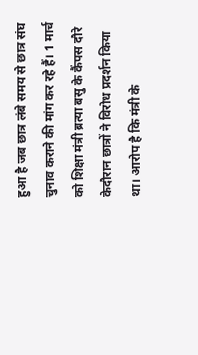हुआ है जब छात्र लंबे समय से छात्र संघ चुनाव कराने की मांग कर रहे हैं। 1 मार्च को शिक्षा मंत्री ब्रत्या बसु के कैंपस दौरे केदौरान छात्रों ने विरोध प्रदर्शन किया था। आरोप है कि मंत्री के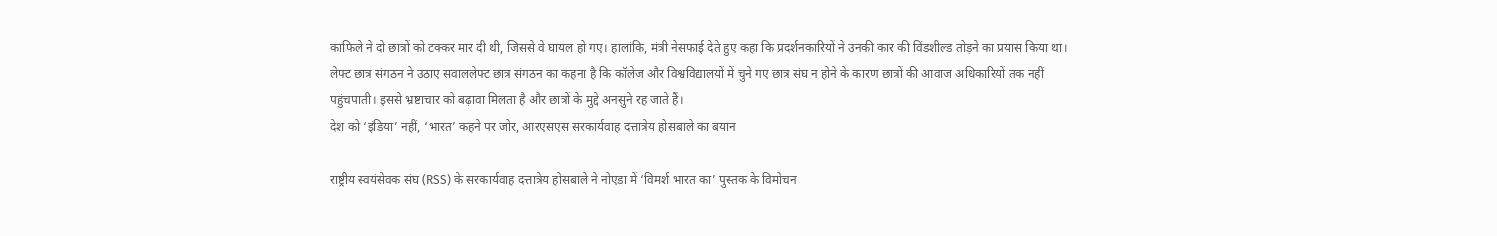काफिले ने दो छात्रों को टक्कर मार दी थी, जिससे वे घायल हो गए। हालांकि, मंत्री नेसफाई देते हुए कहा कि प्रदर्शनकारियों ने उनकी कार की विंडशील्ड तोड़ने का प्रयास किया था। लेफ्ट छात्र संगठन ने उठाए सवाललेफ्ट छात्र संगठन का कहना है कि कॉलेज और विश्वविद्यालयों में चुने गए छात्र संघ न होने के कारण छात्रों की आवाज अधिकारियों तक नहीं पहुंचपाती। इससे भ्रष्टाचार को बढ़ावा मिलता है और छात्रों के मुद्दे अनसुने रह जाते हैं।
देश को ‘इंडिया’ नहीं, ‘भारत’ कहने पर जोर, आरएसएस सरकार्यवाह दत्तात्रेय होसबाले का बयान

राष्ट्रीय स्वयंसेवक संघ (RSS) के सरकार्यवाह दत्तात्रेय होसबाले ने नोएडा में ‘विमर्श भारत का’ पुस्तक के विमोचन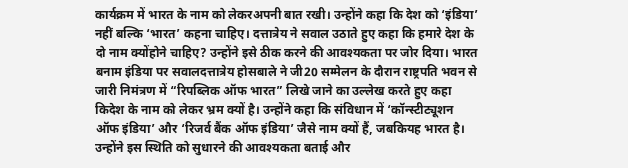कार्यक्रम में भारत के नाम को लेकरअपनी बात रखी। उन्होंने कहा कि देश को ‘इंडिया’ नहीं बल्कि ‘भारत’ कहना चाहिए। दत्तात्रेय ने सवाल उठाते हुए कहा कि हमारे देश के दो नाम क्योंहोने चाहिए? उन्होंने इसे ठीक करने की आवश्यकता पर जोर दिया। भारत बनाम इंडिया पर सवालदत्तात्रेय होसबाले ने जी20 सम्मेलन के दौरान राष्ट्रपति भवन से जारी निमंत्रण में “रिपब्लिक ऑफ भारत” लिखे जाने का उल्लेख करते हुए कहा किदेश के नाम को लेकर भ्रम क्यों है। उन्होंने कहा कि संविधान में ‘कॉन्स्टीट्यूशन ऑफ इंडिया’ और ‘रिजर्व बैंक ऑफ इंडिया’ जैसे नाम क्यों हैं, जबकियह भारत है। उन्होंने इस स्थिति को सुधारने की आवश्यकता बताई और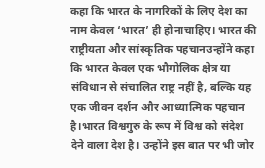कहा कि भारत के नागरिकों के लिए देश का नाम केवल ‘भारत’ ही होनाचाहिए। भारत की राष्ट्रीयता और सांस्कृतिक पहचानउन्होंने कहा कि भारत केवल एक भौगोलिक क्षेत्र या संविधान से संचालित राष्ट्र नहीं है, बल्कि यह एक जीवन दर्शन और आध्यात्मिक पहचान है।भारत विश्वगुरु के रूप में विश्व को संदेश देने वाला देश है। उन्होंने इस बात पर भी जोर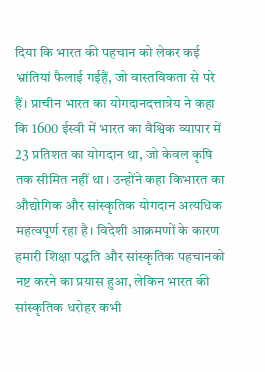दिया कि भारत की पहचान को लेकर कई भ्रांतियां फैलाई गईहैं, जो वास्तविकता से परे हैं। प्राचीन भारत का योगदानदत्तात्रेय ने कहा कि 1600 ईस्वी में भारत का वैश्विक व्यापार में 23 प्रतिशत का योगदान था, जो केवल कृषि तक सीमित नहीं था। उन्होंने कहा किभारत का औद्योगिक और सांस्कृतिक योगदान अत्यधिक महत्वपूर्ण रहा है। विदेशी आक्रमणों के कारण हमारी शिक्षा पद्धति और सांस्कृतिक पहचानको नष्ट करने का प्रयास हुआ, लेकिन भारत की सांस्कृतिक धरोहर कभी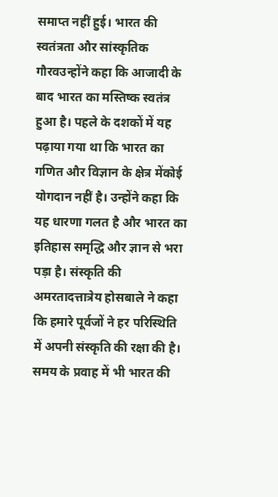समाप्त नहीं हुई। भारत की स्वतंत्रता और सांस्कृतिक गौरवउन्होंने कहा कि आजादी के बाद भारत का मस्तिष्क स्वतंत्र हुआ है। पहले के दशकों में यह पढ़ाया गया था कि भारत का गणित और विज्ञान के क्षेत्र मेंकोई योगदान नहीं है। उन्होंने कहा कि यह धारणा गलत है और भारत का इतिहास समृद्धि और ज्ञान से भरा पड़ा है। संस्कृति की अमरतादत्तात्रेय होसबाले ने कहा कि हमारे पूर्वजों ने हर परिस्थिति में अपनी संस्कृति की रक्षा की है। समय के प्रवाह में भी भारत की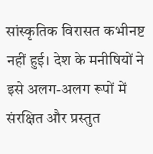सांस्कृतिक विरासत कभीनष्ट नहीं हुई। देश के मनीषियों ने इसे अलग-अलग रूपों में संरक्षित और प्रस्तुत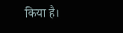किया है।